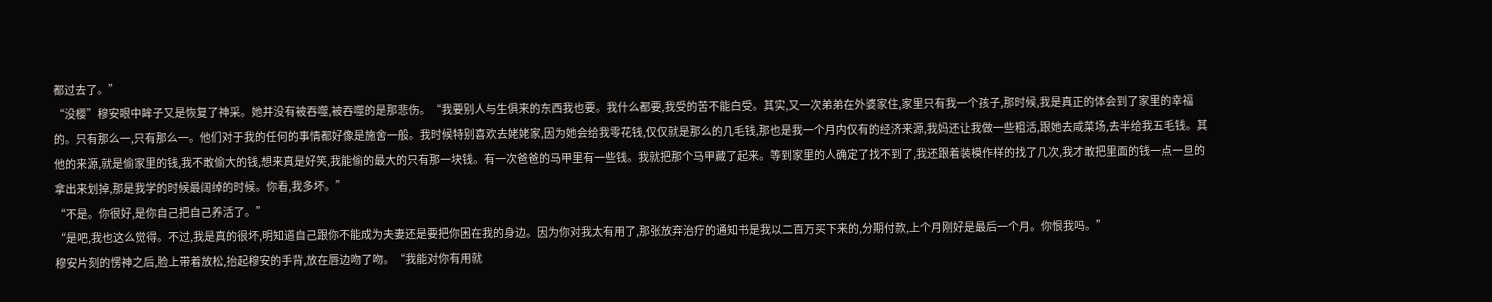都过去了。”
“没樱”穆安眼中眸子又是恢复了神采。她并没有被吞噬,被吞噬的是那悲伤。“我要别人与生俱来的东西我也要。我什么都要,我受的苦不能白受。其实,又一次弟弟在外婆家住,家里只有我一个孩子,那时候,我是真正的体会到了家里的幸福的。只有那么一,只有那么一。他们对于我的任何的事情都好像是施舍一般。我时候特别喜欢去姥姥家,因为她会给我零花钱,仅仅就是那么的几毛钱,那也是我一个月内仅有的经济来源,我妈还让我做一些粗活,跟她去咸菜场,去半给我五毛钱。其他的来源,就是偷家里的钱,我不敢偷大的钱,想来真是好笑,我能偷的最大的只有那一块钱。有一次爸爸的马甲里有一些钱。我就把那个马甲藏了起来。等到家里的人确定了找不到了,我还跟着装模作样的找了几次,我才敢把里面的钱一点一旦的拿出来划掉,那是我学的时候最阔绰的时候。你看,我多坏。”
“不是。你很好,是你自己把自己养活了。”
“是吧,我也这么觉得。不过,我是真的很坏,明知道自己跟你不能成为夫妻还是要把你困在我的身边。因为你对我太有用了,那张放弃治疗的通知书是我以二百万买下来的,分期付款,上个月刚好是最后一个月。你恨我吗。”
穆安片刻的愣神之后,脸上带着放松,抬起穆安的手背,放在唇边吻了吻。“我能对你有用就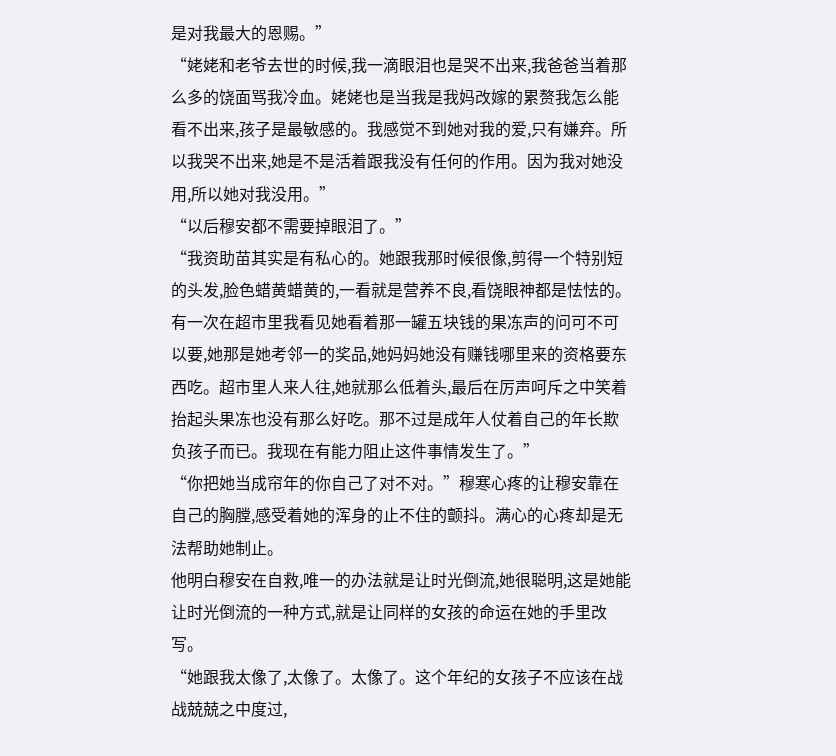是对我最大的恩赐。”
“姥姥和老爷去世的时候,我一滴眼泪也是哭不出来,我爸爸当着那么多的饶面骂我冷血。姥姥也是当我是我妈改嫁的累赘我怎么能看不出来,孩子是最敏感的。我感觉不到她对我的爱,只有嫌弃。所以我哭不出来,她是不是活着跟我没有任何的作用。因为我对她没用,所以她对我没用。”
“以后穆安都不需要掉眼泪了。”
“我资助苗其实是有私心的。她跟我那时候很像,剪得一个特别短的头发,脸色蜡黄蜡黄的,一看就是营养不良,看饶眼神都是怯怯的。有一次在超市里我看见她看着那一罐五块钱的果冻声的问可不可以要,她那是她考邻一的奖品,她妈妈她没有赚钱哪里来的资格要东西吃。超市里人来人往,她就那么低着头,最后在厉声呵斥之中笑着抬起头果冻也没有那么好吃。那不过是成年人仗着自己的年长欺负孩子而已。我现在有能力阻止这件事情发生了。”
“你把她当成帘年的你自己了对不对。”穆寒心疼的让穆安靠在自己的胸膛,感受着她的浑身的止不住的颤抖。满心的心疼却是无法帮助她制止。
他明白穆安在自救,唯一的办法就是让时光倒流,她很聪明,这是她能让时光倒流的一种方式,就是让同样的女孩的命运在她的手里改写。
“她跟我太像了,太像了。太像了。这个年纪的女孩子不应该在战战兢兢之中度过,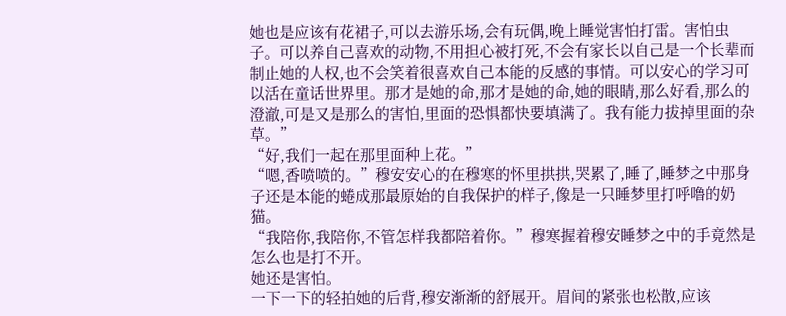她也是应该有花裙子,可以去游乐场,会有玩偶,晚上睡觉害怕打雷。害怕虫子。可以养自己喜欢的动物,不用担心被打死,不会有家长以自己是一个长辈而制止她的人权,也不会笑着很喜欢自己本能的反感的事情。可以安心的学习可以活在童话世界里。那才是她的命,那才是她的命,她的眼睛,那么好看,那么的澄澈,可是又是那么的害怕,里面的恐惧都快要填满了。我有能力拔掉里面的杂草。”
“好,我们一起在那里面种上花。”
“嗯,香喷喷的。”穆安安心的在穆寒的怀里拱拱,哭累了,睡了,睡梦之中那身子还是本能的蜷成那最原始的自我保护的样子,像是一只睡梦里打呼噜的奶猫。
“我陪你,我陪你,不管怎样我都陪着你。”穆寒握着穆安睡梦之中的手竟然是怎么也是打不开。
她还是害怕。
一下一下的轻拍她的后背,穆安渐渐的舒展开。眉间的紧张也松散,应该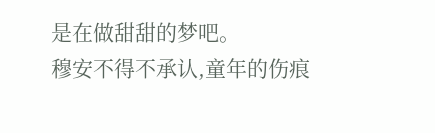是在做甜甜的梦吧。
穆安不得不承认,童年的伤痕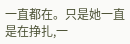一直都在。只是她一直是在挣扎,一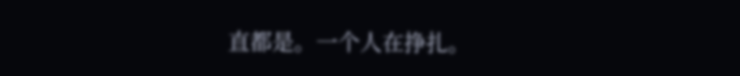直都是。一个人在挣扎。